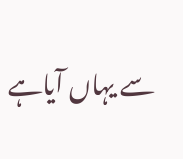سے یہاں آیاہے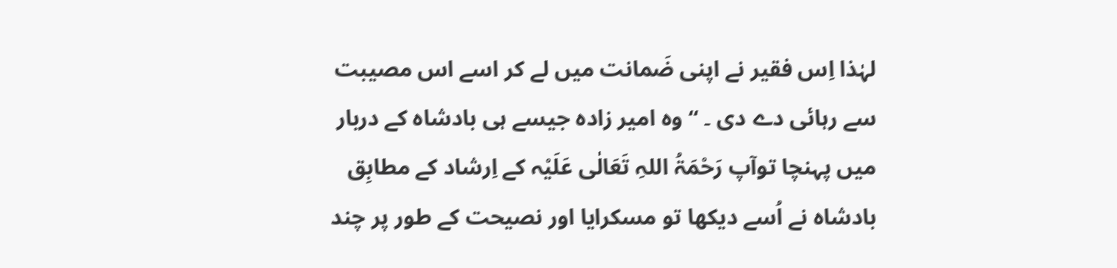لہٰذا اِس فقیر نے اپنی ضَمانت میں لے کر اسے اس مصیبت سے رہائی دے دی ۔ ‘‘ وہ امیر زادہ جیسے ہی بادشاہ کے دربار میں پہنچا توآپ رَحْمَۃُ اللہِ تَعَالٰی عَلَیْہ کے اِرشاد کے مطابِق بادشاہ نے اُسے دیکھا تو مسکرایا اور نصیحت کے طور پر چند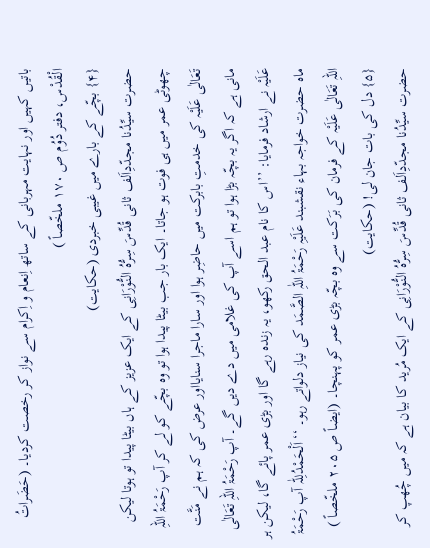باتیں کہیں اور نہایت مہربانی کے ساتھ اِنعام و اِکرام سے نواز کر رخصت کردیا۔ (حَضَراتُ الْقُدْس، دفتر دُوُم ص ۱۷۰ ملخّصاً )
{۴} بچّے کے بارے میں غیبی خبردی (حکایت)
حضرت سیِّدُنا مجدّدِاَلف ثانی قُدِّسَ سِرُّہُ النُّوْرَانِی کے ایک عزیز کے ہاں بیٹا پیدا تو ہوتا لیکن چھوٹی عمر میں ہی فوت ہو جاتا۔ ایک بار جب بیٹا پیدا ہوا تو وہ بچّے کو لے کر آپ رَحْمَۃُ اللہِ تَعَالٰی عَلَیْہ کی خدمتِ بابرکت میں حاضِر ہوا اور سارا ماجرا سنایااور عرض کی کہ ہم نے مَنَّت مانی ہے کہ اگر یہ بچّہ بڑا ہوا تو ہم اسے آپ کی غلامی میں دے دیں گے۔ آپ رَحْمَۃُ اللہِ تَعَالٰی عَلَیْہ نے ارشاد فرمایا: ’’اس کا نام عبد الحق رکھو، یہ زندہ رہے گا اور بڑی عمر پائے گا، لیکن ہر ماہ حضرت خواجہ بہاء نقشبند عَلَیْہِ رَحْمَۃُ اللّٰہِ الصَّمَد کی نیاز دلواتے رہو۔ ‘‘اَلْحَمْدُلِلّٰہ آپ رَحْمَۃُ اللہِ تَعَالٰی عَلَیْہ کے فرمان کی بَرَکت سے وہ بچّہ بڑی عمر کو پہنچا۔ (ایضاً ص ۲۰۵ ملخّصاً )
{۵} دل کی بات جان لی! (حکایت)
حضرت سیِّدُنا مجدّدِاَلف ثانی قُدِّسَ سِرُّہُ النُّوْرَانِی کے ایک مُرید کا بیان ہے کہ میں چُھپ کر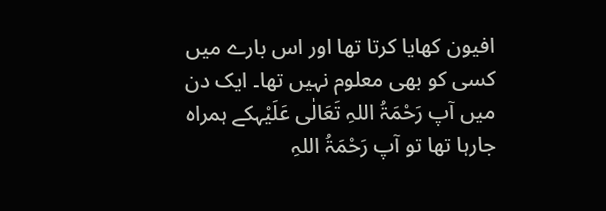افیون کھایا کرتا تھا اور اس بارے میں کسی کو بھی معلوم نہیں تھا۔ ایک دن میں آپ رَحْمَۃُ اللہِ تَعَالٰی عَلَیْہکے ہمراہ جارہا تھا تو آپ رَحْمَۃُ اللہِ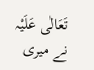تَعَالٰی عَلَیْہ نے میری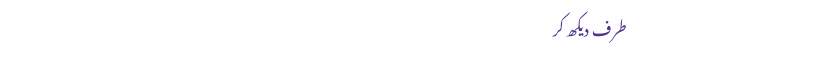طرف دیکھ کر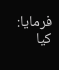فرمایا: کیا